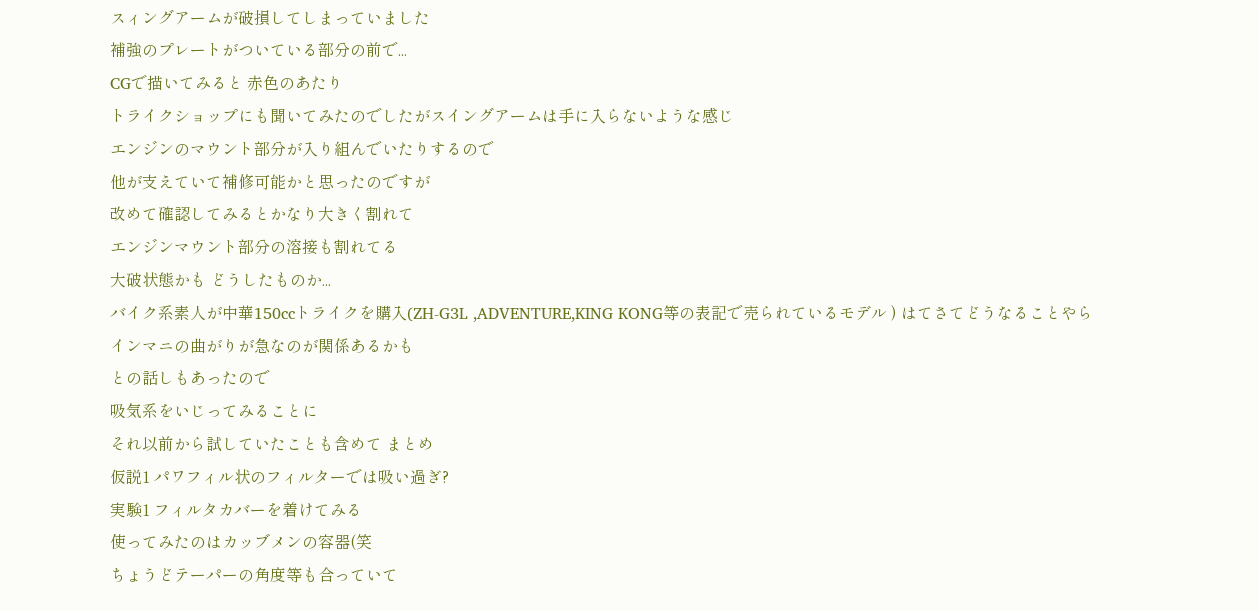スィングアームが破損してしまっていました
補強のプレートがついている部分の前で...
CGで描いてみると 赤色のあたり
トライクショップにも聞いてみたのでしたがスイングアームは手に入らないような感じ
エンジンのマウント部分が入り組んでいたりするので
他が支えていて補修可能かと思ったのですが
改めて確認してみるとかなり大きく割れて
エンジンマウント部分の溶接も割れてる
大破状態かも どうしたものか...
バイク系素人が中華150ccトライクを購入(ZH-G3L ,ADVENTURE,KING KONG等の表記で売られているモデル ) はてさてどうなることやら
インマニの曲がりが急なのが関係あるかも
との話しもあったので
吸気系をいじってみることに
それ以前から試していたことも含めて まとめ
仮説1 パワフィル状のフィルターでは吸い過ぎ?
実験1 フィルタカバーを着けてみる
使ってみたのはカッブメンの容器(笑
ちょうどテーパーの角度等も合っていて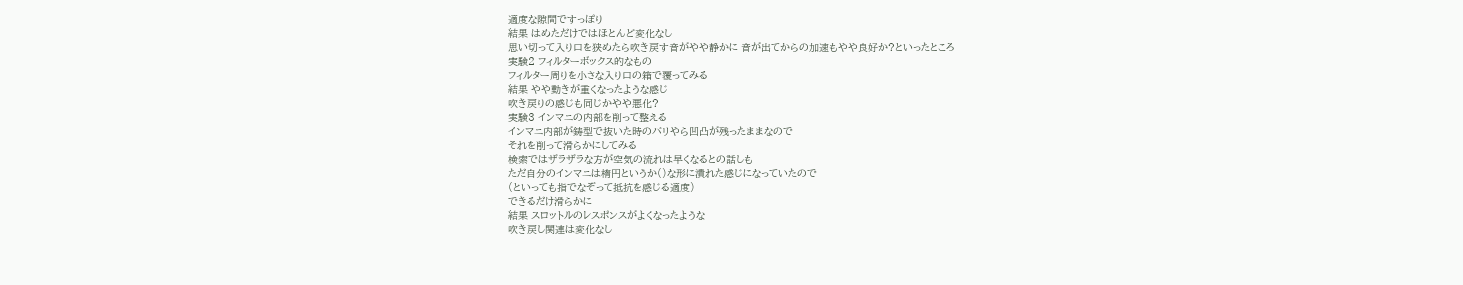適度な隙間ですっぽり
結果 はめただけではほとんど変化なし
思い切って入り口を狭めたら吹き戻す音がやや静かに 音が出てからの加速もやや良好か?といったところ
実験2 フィルターボックス的なもの
フィルター周りを小さな入り口の箱で覆ってみる
結果 やや動きが重くなったような感じ
吹き戻りの感じも同じかやや悪化?
実験3 インマニの内部を削って整える
インマニ内部が鋳型で抜いた時のバリやら凹凸が残ったままなので
それを削って滑らかにしてみる
検索ではザラザラな方が空気の流れは早くなるとの話しも
ただ自分のインマニは楕円というか()な形に潰れた感じになっていたので
(といっても指でなぞって抵抗を感じる適度)
できるだけ滑らかに
結果 スロットルのレスポンスがよくなったような
吹き戻し関連は変化なし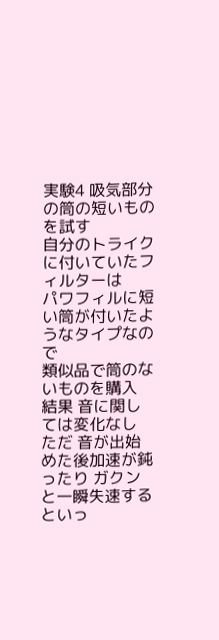実験4 吸気部分の筒の短いものを試す
自分のトライクに付いていたフィルターは
パワフィルに短い筒が付いたようなタイプなので
類似品で筒のないものを購入
結果 音に関しては変化なし
ただ 音が出始めた後加速が鈍ったり ガクンと一瞬失速するといっ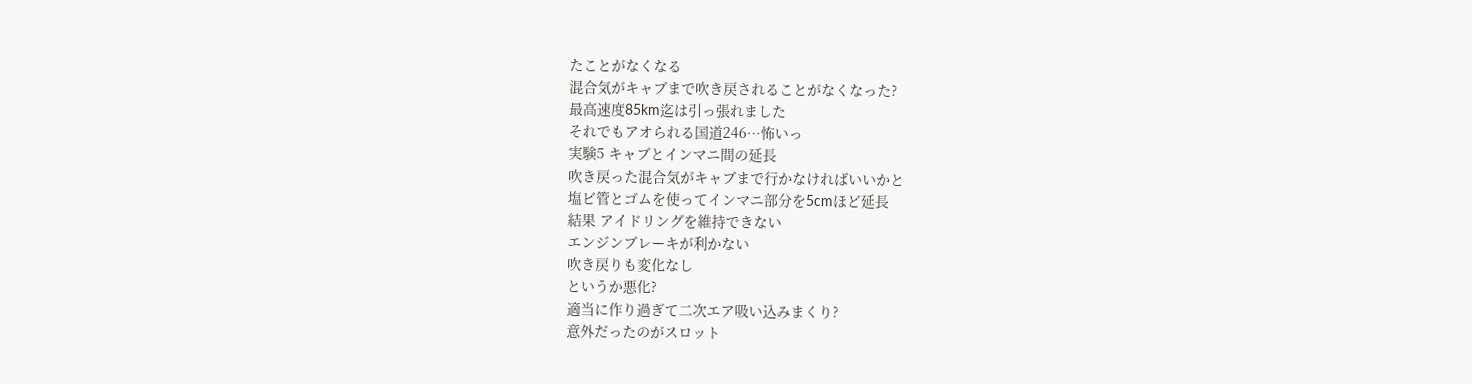たことがなくなる
混合気がキャブまで吹き戻されることがなくなった?
最高速度85km迄は引っ張れました
それでもアオられる国道246…怖いっ
実験5 キャブとインマニ間の延長
吹き戻った混合気がキャブまで行かなければいいかと
塩ビ管とゴムを使ってインマニ部分を5cmほど延長
結果 アイドリングを維持できない
エンジンブレーキが利かない
吹き戻りも変化なし
というか悪化?
適当に作り過ぎて二次エア吸い込みまくり?
意外だったのがスロット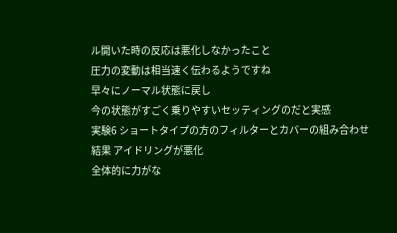ル開いた時の反応は悪化しなかったこと
圧力の変動は相当速く伝わるようですね
早々にノーマル状態に戻し
今の状態がすごく乗りやすいセッティングのだと実感
実験6 ショートタイプの方のフィルターとカバーの組み合わせ
結果 アイドリングが悪化
全体的に力がな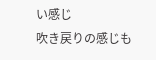い感じ
吹き戻りの感じも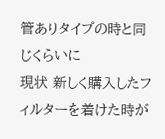管ありタイプの時と同じくらいに
現状 新しく購入したフィルターを着けた時が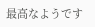最高なようです